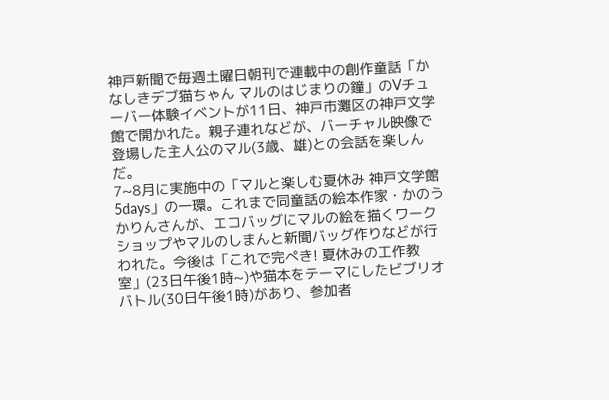神戸新聞で毎週土曜日朝刊で連載中の創作童話「かなしきデブ猫ちゃん マルのはじまりの鐘」のVチューバー体験イベントが11日、神戸市灘区の神戸文学館で開かれた。親子連れなどが、バーチャル映像で登場した主人公のマル(3歳、雄)との会話を楽しんだ。
7~8月に実施中の「マルと楽しむ夏休み 神戸文学館5days」の一環。これまで同童話の絵本作家・かのうかりんさんが、エコバッグにマルの絵を描くワークショップやマルのしまんと新聞バッグ作りなどが行われた。今後は「これで完ぺき! 夏休みの工作教室」(23日午後1時~)や猫本をテーマにしたビブリオバトル(30日午後1時)があり、参加者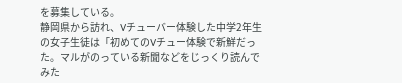を募集している。
静岡県から訪れ、Vチューバー体験した中学2年生の女子生徒は「初めてのVチュー体験で新鮮だった。マルがのっている新聞などをじっくり読んでみた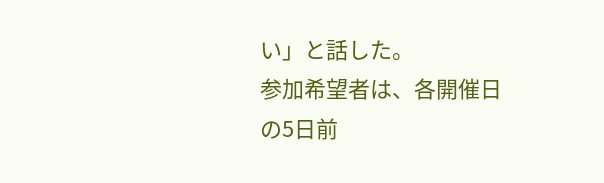い」と話した。
参加希望者は、各開催日の5日前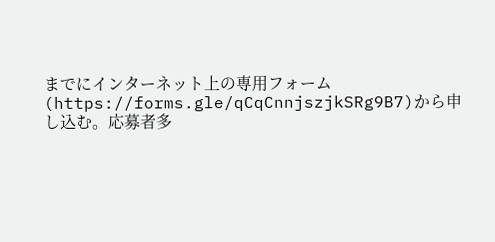までにインターネット上の専用フォーム(https://forms.gle/qCqCnnjszjkSRg9B7)から申し込む。応募者多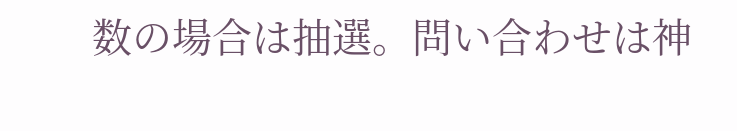数の場合は抽選。問い合わせは神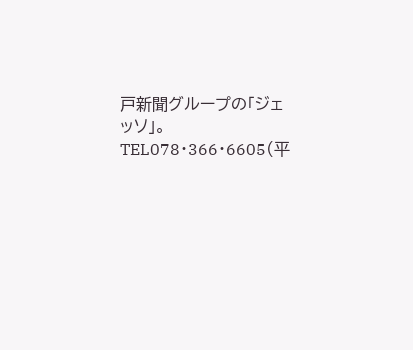戸新聞グループの「ジェッソ」。TEL078・366・6605(平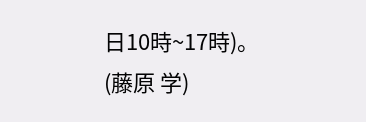日10時~17時)。
(藤原 学)